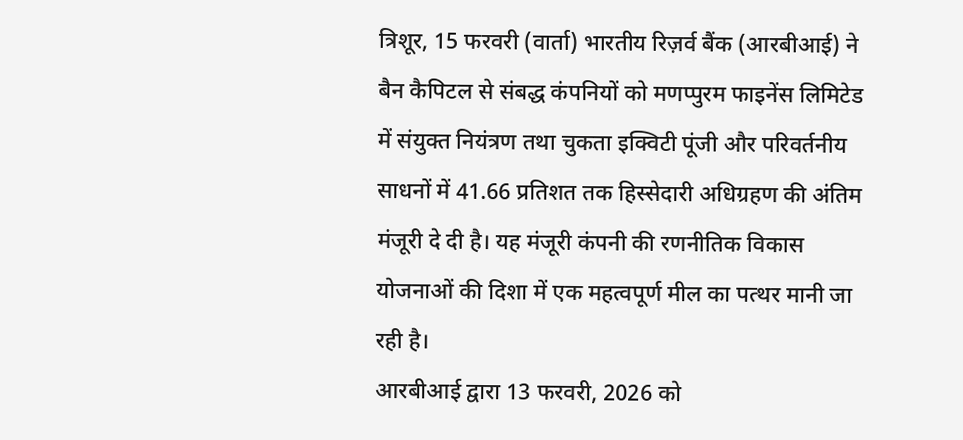त्रिशूर, 15 फरवरी (वार्ता) भारतीय रिज़र्व बैंक (आरबीआई) ने बैन कैपिटल से संबद्ध कंपनियों को मणप्पुरम फाइनेंस लिमिटेड में संयुक्त नियंत्रण तथा चुकता इक्विटी पूंजी और परिवर्तनीय साधनों में 41.66 प्रतिशत तक हिस्सेदारी अधिग्रहण की अंतिम मंजूरी दे दी है। यह मंजूरी कंपनी की रणनीतिक विकास योजनाओं की दिशा में एक महत्वपूर्ण मील का पत्थर मानी जा रही है।
आरबीआई द्वारा 13 फरवरी, 2026 को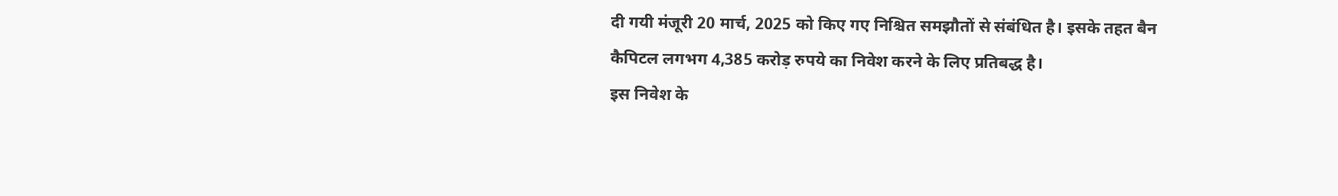दी गयी मंजूरी 20 मार्च, 2025 को किए गए निश्चित समझौतों से संबंधित है। इसके तहत बैन कैपिटल लगभग 4,385 करोड़ रुपये का निवेश करने के लिए प्रतिबद्ध है।
इस निवेश के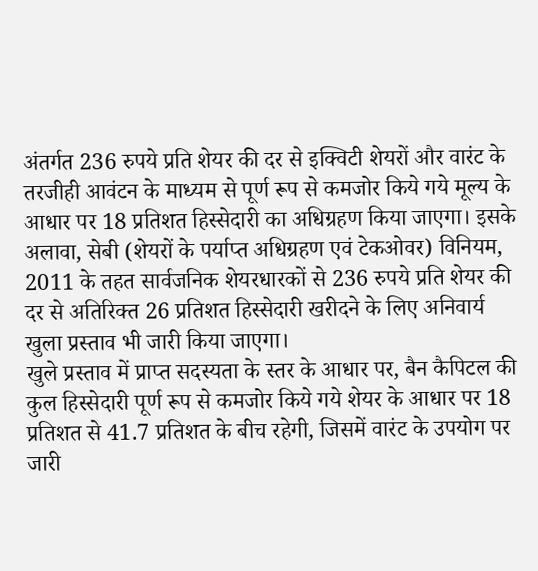अंतर्गत 236 रुपये प्रति शेयर की दर से इक्विटी शेयरों और वारंट के तरजीही आवंटन के माध्यम से पूर्ण रूप से कमजोर किये गये मूल्य के आधार पर 18 प्रतिशत हिस्सेदारी का अधिग्रहण किया जाएगा। इसके अलावा, सेबी (शेयरों के पर्याप्त अधिग्रहण एवं टेकओवर) विनियम, 2011 के तहत सार्वजनिक शेयरधारकों से 236 रुपये प्रति शेयर की दर से अतिरिक्त 26 प्रतिशत हिस्सेदारी खरीदने के लिए अनिवार्य खुला प्रस्ताव भी जारी किया जाएगा।
खुले प्रस्ताव में प्राप्त सदस्यता के स्तर के आधार पर, बैन कैपिटल की कुल हिस्सेदारी पूर्ण रूप से कमजोर किये गये शेयर के आधार पर 18 प्रतिशत से 41.7 प्रतिशत के बीच रहेगी, जिसमें वारंट के उपयोग पर जारी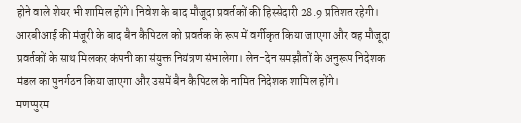होने वाले शेयर भी शामिल होंगे। निवेश के बाद मौजूदा प्रवर्तकों की हिस्सेदारी 28.9 प्रतिशत रहेगी।
आरबीआई की मंजूरी के बाद बैन कैपिटल को प्रवर्तक के रूप में वर्गीकृत किया जाएगा और वह मौजूदा प्रवर्तकों के साथ मिलकर कंपनी का संयुक्त नियंत्रण संभालेगा। लेन-देन समझौतों के अनुरूप निदेशक मंडल का पुनर्गठन किया जाएगा और उसमें बैन कैपिटल के नामित निदेशक शामिल होंगे।
मणप्पुरम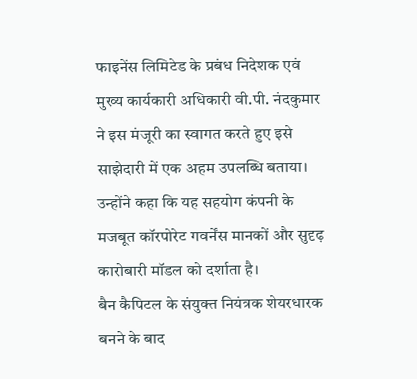फाइनेंस लिमिटेड के प्रबंध निदेशक एवं मुख्य कार्यकारी अधिकारी वी.पी. नंदकुमार ने इस मंजूरी का स्वागत करते हुए इसे साझेदारी में एक अहम उपलब्धि बताया। उन्होंने कहा कि यह सहयोग कंपनी के मजबूत कॉरपोरेट गवर्नेंस मानकों और सुदृढ़ कारोबारी मॉडल को दर्शाता है।
बैन कैपिटल के संयुक्त नियंत्रक शेयरधारक बनने के बाद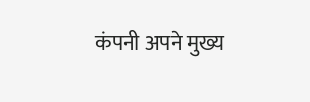कंपनी अपने मुख्य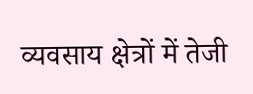व्यवसाय क्षेत्रों में तेजी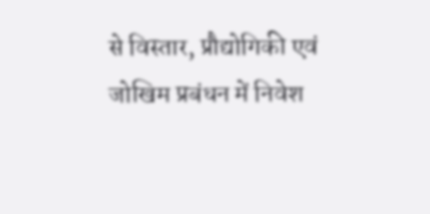से विस्तार, प्रौद्योगिकी एवं जोखिम प्रबंधन में निवेश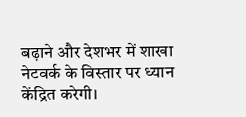बढ़ाने और देशभर में शाखा नेटवर्क के विस्तार पर ध्यान केंद्रित करेगी।